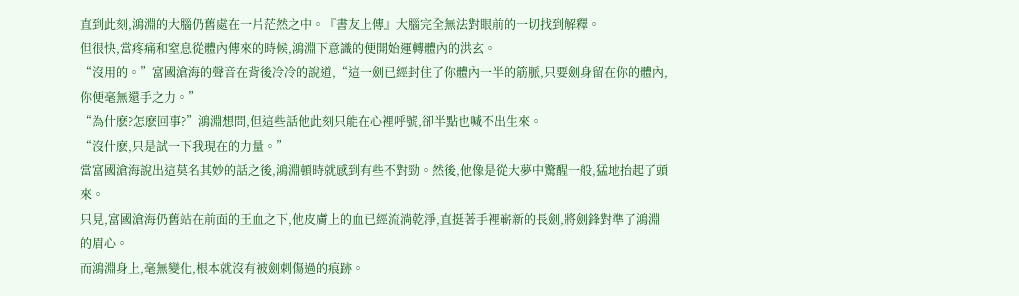直到此刻,鴻淵的大腦仍舊處在一片茫然之中。『書友上傳』大腦完全無法對眼前的一切找到解釋。
但很快,當疼痛和窒息從體內傳來的時候,鴻淵下意識的便開始運轉體內的洪玄。
“沒用的。”富國滄海的聲音在背後冷冷的說道,“這一劍已經封住了你體內一半的筋脈,只要劍身留在你的體內,你便毫無還手之力。”
“為什麽?怎麽回事?”鴻淵想問,但這些話他此刻只能在心裡呼號,卻半點也喊不出生來。
“沒什麽,只是試一下我現在的力量。”
當富國滄海說出這莫名其妙的話之後,鴻淵頓時就感到有些不對勁。然後,他像是從大夢中驚醒一般,猛地抬起了頭來。
只見,富國滄海仍舊站在前面的王血之下,他皮膚上的血已經流淌乾淨,直挺著手裡嶄新的長劍,將劍鋒對準了鴻淵的眉心。
而鴻淵身上,毫無變化,根本就沒有被劍刺傷過的痕跡。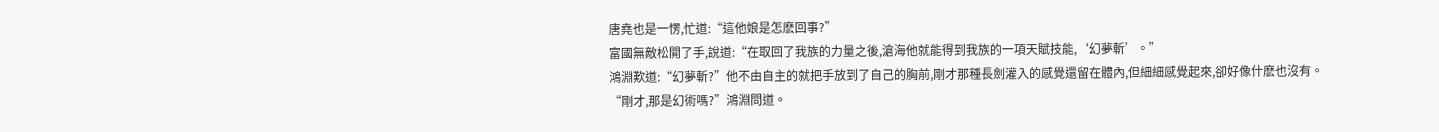唐堯也是一愣,忙道:“這他娘是怎麽回事?”
富國無敵松開了手,說道:“在取回了我族的力量之後,滄海他就能得到我族的一項天賦技能,‘幻夢斬’。”
鴻淵歎道:“幻夢斬?”他不由自主的就把手放到了自己的胸前,剛才那種長劍灌入的感覺還留在體內,但細細感覺起來,卻好像什麽也沒有。
“剛才,那是幻術嗎?”鴻淵問道。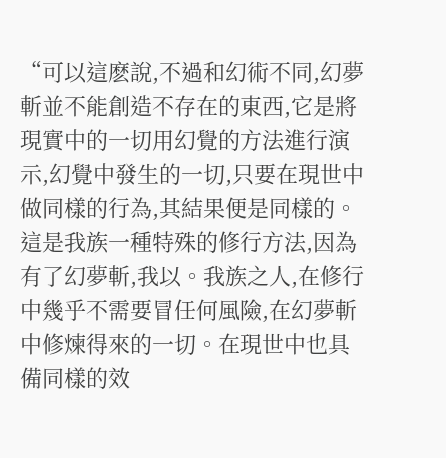“可以這麽說,不過和幻術不同,幻夢斬並不能創造不存在的東西,它是將現實中的一切用幻覺的方法進行演示,幻覺中發生的一切,只要在現世中做同樣的行為,其結果便是同樣的。這是我族一種特殊的修行方法,因為有了幻夢斬,我以。我族之人,在修行中幾乎不需要冒任何風險,在幻夢斬中修煉得來的一切。在現世中也具備同樣的效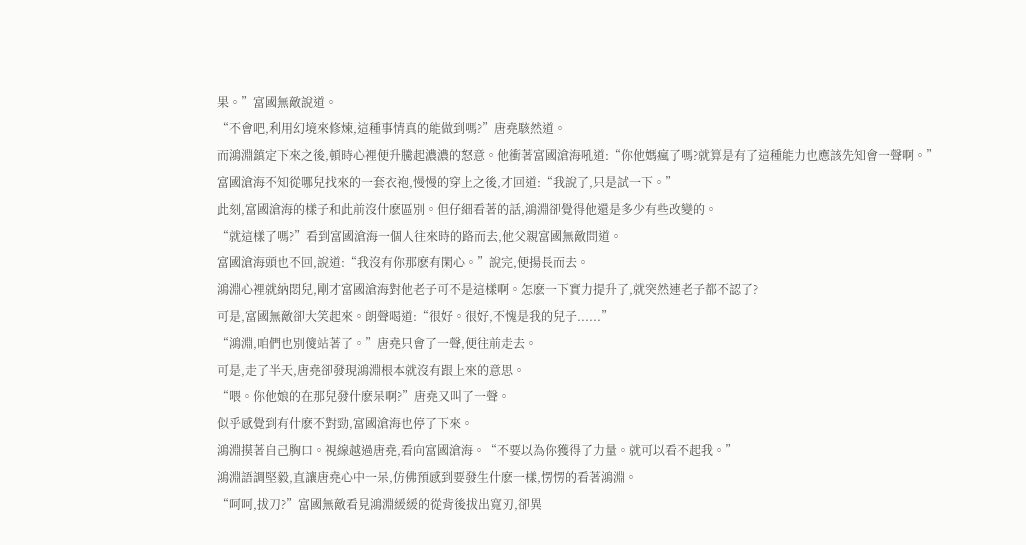果。”富國無敵說道。
“不會吧,利用幻境來修煉,這種事情真的能做到嗎?”唐堯駭然道。
而鴻淵鎮定下來之後,頓時心裡便升騰起濃濃的怒意。他衝著富國滄海吼道:“你他媽瘋了嗎?就算是有了這種能力也應該先知會一聲啊。”
富國滄海不知從哪兒找來的一套衣袍,慢慢的穿上之後,才回道:“我說了,只是試一下。”
此刻,富國滄海的樣子和此前沒什麽區別。但仔細看著的話,鴻淵卻覺得他還是多少有些改變的。
“就這樣了嗎?”看到富國滄海一個人往來時的路而去,他父親富國無敵問道。
富國滄海頭也不回,說道:“我沒有你那麽有閑心。”說完,便揚長而去。
鴻淵心裡就納悶兒,剛才富國滄海對他老子可不是這樣啊。怎麽一下實力提升了,就突然連老子都不認了?
可是,富國無敵卻大笑起來。朗聲喝道:“很好。很好,不愧是我的兒子......”
“鴻淵,咱們也別傻站著了。”唐堯只會了一聲,便往前走去。
可是,走了半天,唐堯卻發現鴻淵根本就沒有跟上來的意思。
“喂。你他娘的在那兒發什麽呆啊?”唐堯又叫了一聲。
似乎感覺到有什麽不對勁,富國滄海也停了下來。
鴻淵摸著自己胸口。視線越過唐堯,看向富國滄海。“不要以為你獲得了力量。就可以看不起我。”
鴻淵語調堅毅,直讓唐堯心中一呆,仿佛預感到要發生什麽一樣,愣愣的看著鴻淵。
“呵呵,拔刀?”富國無敵看見鴻淵緩緩的從背後拔出寬刃,卻異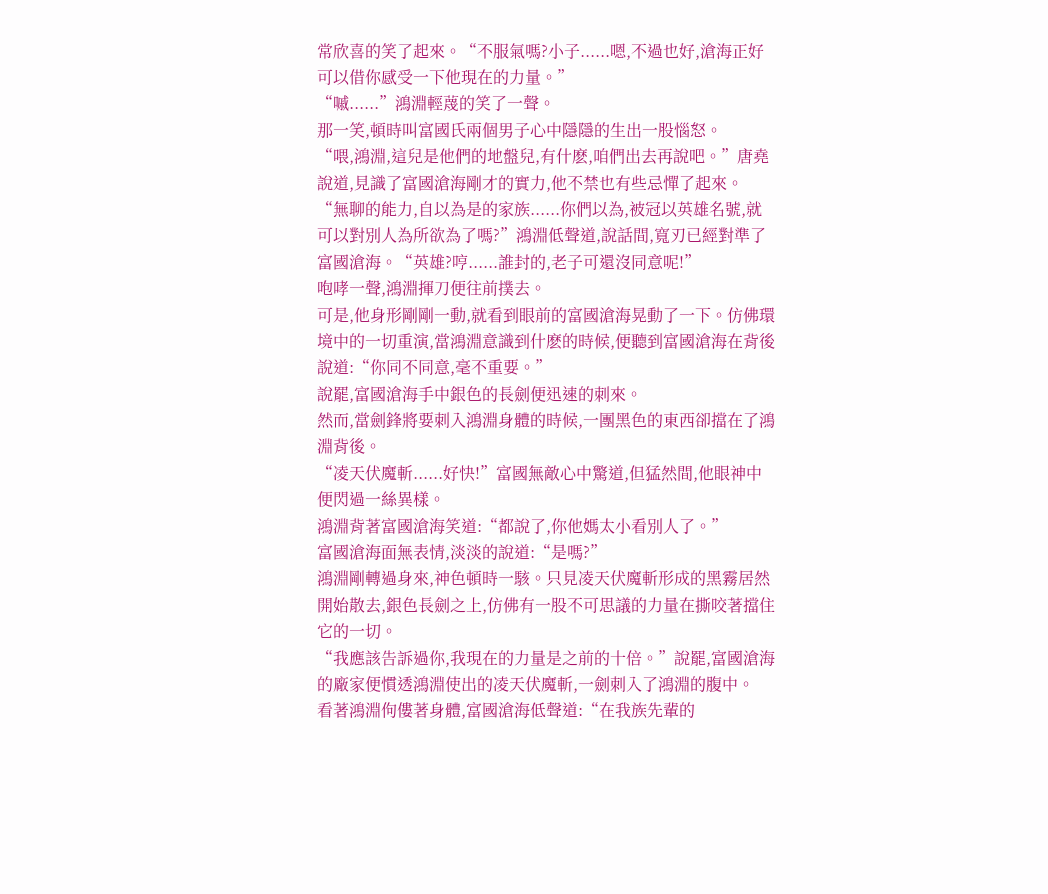常欣喜的笑了起來。“不服氣嗎?小子......嗯,不過也好,滄海正好可以借你感受一下他現在的力量。”
“嘁......”鴻淵輕蔑的笑了一聲。
那一笑,頓時叫富國氏兩個男子心中隱隱的生出一股惱怒。
“喂,鴻淵,這兒是他們的地盤兒,有什麽,咱們出去再說吧。”唐堯說道,見識了富國滄海剛才的實力,他不禁也有些忌憚了起來。
“無聊的能力,自以為是的家族......你們以為,被冠以英雄名號,就可以對別人為所欲為了嗎?”鴻淵低聲道,說話間,寬刃已經對準了富國滄海。“英雄?哼......誰封的,老子可還沒同意呢!”
咆哮一聲,鴻淵揮刀便往前撲去。
可是,他身形剛剛一動,就看到眼前的富國滄海晃動了一下。仿佛環境中的一切重演,當鴻淵意識到什麽的時候,便聽到富國滄海在背後說道:“你同不同意,毫不重要。”
說罷,富國滄海手中銀色的長劍便迅速的刺來。
然而,當劍鋒將要刺入鴻淵身體的時候,一團黑色的東西卻擋在了鴻淵背後。
“凌天伏魔斬......好快!”富國無敵心中驚道,但猛然間,他眼神中便閃過一絲異樣。
鴻淵背著富國滄海笑道:“都說了,你他媽太小看別人了。”
富國滄海面無表情,淡淡的說道:“是嗎?”
鴻淵剛轉過身來,神色頓時一駭。只見凌天伏魔斬形成的黑霧居然開始散去,銀色長劍之上,仿佛有一股不可思議的力量在撕咬著擋住它的一切。
“我應該告訴過你,我現在的力量是之前的十倍。”說罷,富國滄海的廠家便慣透鴻淵使出的凌天伏魔斬,一劍刺入了鴻淵的腹中。
看著鴻淵佝僂著身體,富國滄海低聲道:“在我族先輩的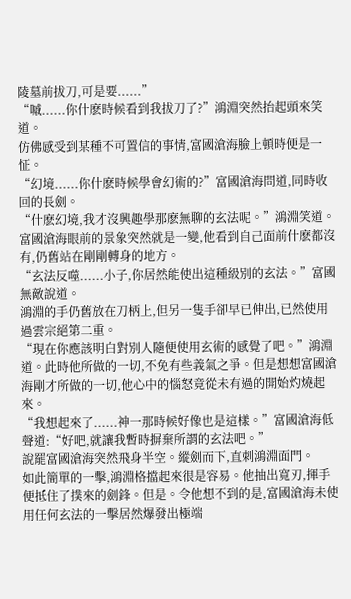陵墓前拔刀,可是要......”
“嘁......你什麽時候看到我拔刀了?”鴻淵突然抬起頭來笑道。
仿佛感受到某種不可置信的事情,富國滄海臉上頓時便是一怔。
“幻境......你什麽時候學會幻術的?”富國滄海問道,同時收回的長劍。
“什麽幻境,我才沒興趣學那麽無聊的玄法呢。”鴻淵笑道。
富國滄海眼前的景象突然就是一變,他看到自己面前什麽都沒有,仍舊站在剛剛轉身的地方。
“玄法反噬......小子,你居然能使出這種級別的玄法。”富國無敵說道。
鴻淵的手仍舊放在刀柄上,但另一隻手卻早已伸出,已然使用過雲宗絕第二重。
“現在你應該明白對別人隨便使用玄術的感覺了吧。”鴻淵道。此時他所做的一切,不免有些義氣之爭。但是想想富國滄海剛才所做的一切,他心中的惱怒竟從未有過的開始灼燒起來。
“我想起來了......神一那時候好像也是這樣。”富國滄海低聲道:“好吧,就讓我暫時摒棄所謂的玄法吧。”
說罷富國滄海突然飛身半空。縱劍而下,直刺鴻淵面門。
如此簡單的一擊,鴻淵格擋起來很是容易。他抽出寬刃,揮手便抵住了撲來的劍鋒。但是。令他想不到的是,富國滄海未使用任何玄法的一擊居然爆發出極端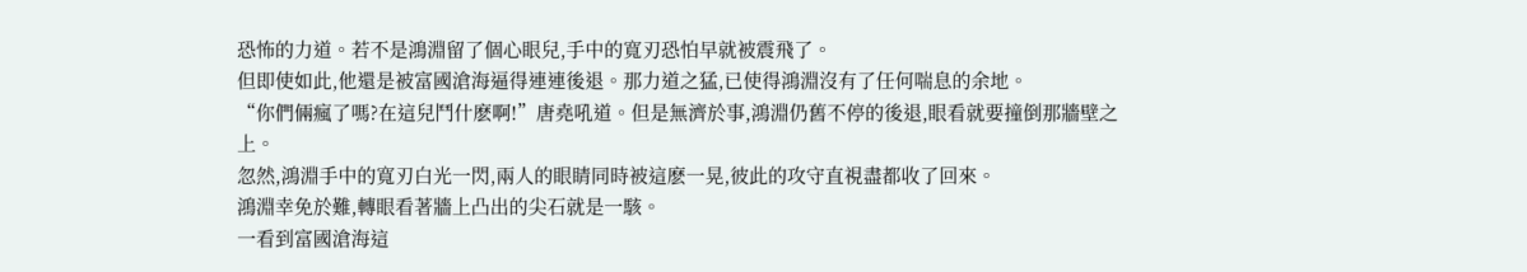恐怖的力道。若不是鴻淵留了個心眼兒,手中的寬刃恐怕早就被震飛了。
但即使如此,他還是被富國滄海逼得連連後退。那力道之猛,已使得鴻淵沒有了任何喘息的余地。
“你們倆瘋了嗎?在這兒鬥什麽啊!”唐堯吼道。但是無濟於事,鴻淵仍舊不停的後退,眼看就要撞倒那牆壁之上。
忽然,鴻淵手中的寬刃白光一閃,兩人的眼睛同時被這麽一晃,彼此的攻守直視盡都收了回來。
鴻淵幸免於難,轉眼看著牆上凸出的尖石就是一駭。
一看到富國滄海這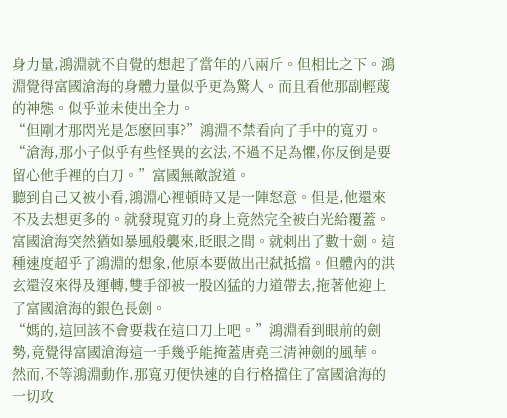身力量,鴻淵就不自覺的想起了當年的八兩斤。但相比之下。鴻淵覺得富國滄海的身體力量似乎更為驚人。而且看他那副輕蔑的神態。似乎並未使出全力。
“但剛才那閃光是怎麽回事?”鴻淵不禁看向了手中的寬刃。
“滄海,那小子似乎有些怪異的玄法,不過不足為懼,你反倒是要留心他手裡的白刀。”富國無敵說道。
聽到自己又被小看,鴻淵心裡頓時又是一陣怒意。但是,他還來不及去想更多的。就發現寬刃的身上竟然完全被白光給覆蓋。
富國滄海突然猶如暴風般襲來,眨眼之間。就刺出了數十劍。這種速度超乎了鴻淵的想象,他原本要做出卍弑抵擋。但體內的洪玄還沒來得及運轉,雙手卻被一股凶猛的力道帶去,拖著他迎上了富國滄海的銀色長劍。
“媽的,這回該不會要栽在這口刀上吧。”鴻淵看到眼前的劍勢,竟覺得富國滄海這一手幾乎能掩蓋唐堯三清神劍的風華。
然而,不等鴻淵動作,那寬刃便快速的自行格擋住了富國滄海的一切攻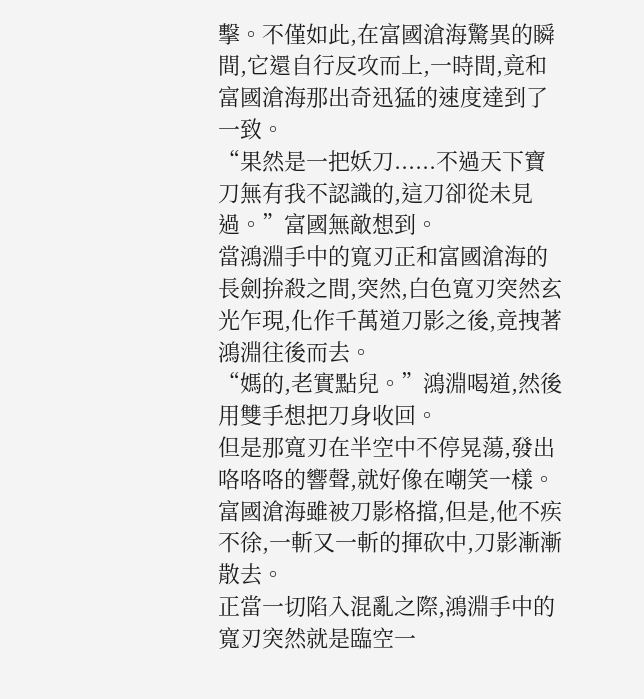擊。不僅如此,在富國滄海驚異的瞬間,它還自行反攻而上,一時間,竟和富國滄海那出奇迅猛的速度達到了一致。
“果然是一把妖刀......不過天下寶刀無有我不認識的,這刀卻從未見過。”富國無敵想到。
當鴻淵手中的寬刃正和富國滄海的長劍拚殺之間,突然,白色寬刃突然玄光乍現,化作千萬道刀影之後,竟拽著鴻淵往後而去。
“媽的,老實點兒。”鴻淵喝道,然後用雙手想把刀身收回。
但是那寬刃在半空中不停晃蕩,發出咯咯咯的響聲,就好像在嘲笑一樣。
富國滄海雖被刀影格擋,但是,他不疾不徐,一斬又一斬的揮砍中,刀影漸漸散去。
正當一切陷入混亂之際,鴻淵手中的寬刃突然就是臨空一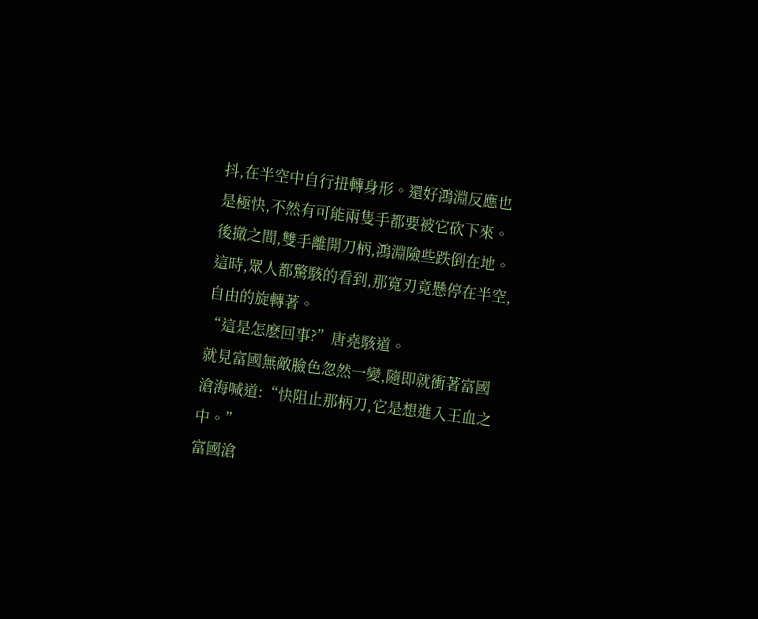抖,在半空中自行扭轉身形。還好鴻淵反應也是極快,不然有可能兩隻手都要被它砍下來。
後撤之間,雙手離開刀柄,鴻淵險些跌倒在地。
這時,眾人都驚駭的看到,那寬刃竟懸停在半空,自由的旋轉著。
“這是怎麽回事?”唐堯駭道。
就見富國無敵臉色忽然一變,隨即就衝著富國滄海喊道:“快阻止那柄刀,它是想進入王血之中。”
富國滄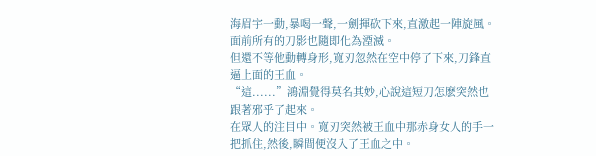海眉宇一動,暴喝一聲,一劍揮砍下來,直激起一陣旋風。面前所有的刀影也隨即化為湮滅。
但還不等他動轉身形,寬刃忽然在空中停了下來,刀鋒直逼上面的王血。
“這......”鴻淵覺得莫名其妙,心說這短刀怎麽突然也跟著邪乎了起來。
在眾人的注目中。寬刃突然被王血中那赤身女人的手一把抓住,然後,瞬間便沒入了王血之中。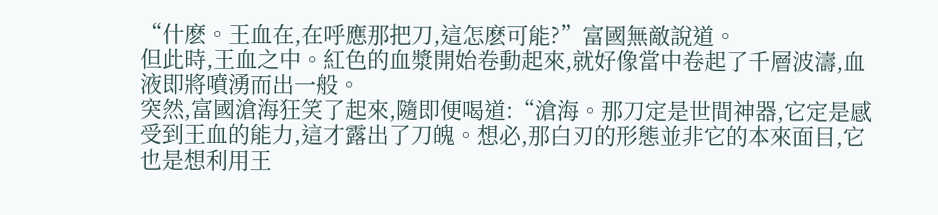“什麽。王血在,在呼應那把刀,這怎麽可能?”富國無敵說道。
但此時,王血之中。紅色的血漿開始卷動起來,就好像當中卷起了千層波濤,血液即將噴湧而出一般。
突然,富國滄海狂笑了起來,隨即便喝道:“滄海。那刀定是世間神器,它定是感受到王血的能力,這才露出了刀魄。想必,那白刃的形態並非它的本來面目,它也是想利用王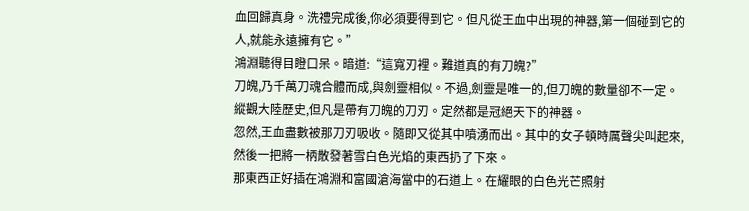血回歸真身。洗禮完成後,你必須要得到它。但凡從王血中出現的神器,第一個碰到它的人,就能永遠擁有它。”
鴻淵聽得目瞪口呆。暗道:“這寬刃裡。難道真的有刀魄?”
刀魄,乃千萬刀魂合體而成,與劍靈相似。不過,劍靈是唯一的,但刀魄的數量卻不一定。縱觀大陸歷史,但凡是帶有刀魄的刀刃。定然都是冠絕天下的神器。
忽然,王血盡數被那刀刃吸收。隨即又從其中噴湧而出。其中的女子頓時厲聲尖叫起來,然後一把將一柄散發著雪白色光焰的東西扔了下來。
那東西正好插在鴻淵和富國滄海當中的石道上。在耀眼的白色光芒照射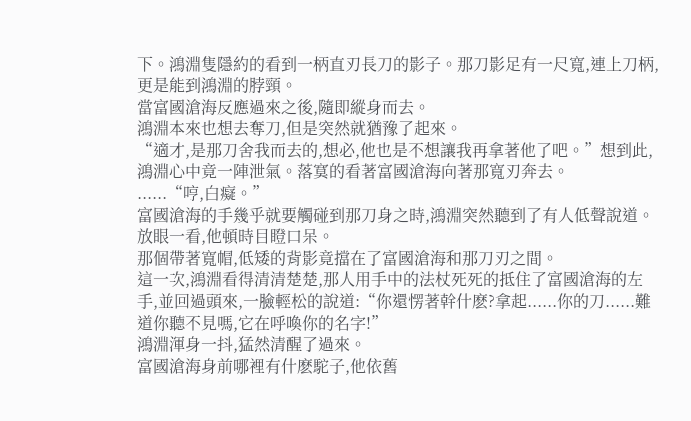下。鴻淵隻隱約的看到一柄直刃長刀的影子。那刀影足有一尺寬,連上刀柄,更是能到鴻淵的脖頸。
當富國滄海反應過來之後,隨即縱身而去。
鴻淵本來也想去奪刀,但是突然就猶豫了起來。
“適才,是那刀舍我而去的,想必,他也是不想讓我再拿著他了吧。”想到此,鴻淵心中竟一陣泄氣。落寞的看著富國滄海向著那寬刃奔去。
......“哼,白癡。”
富國滄海的手幾乎就要觸碰到那刀身之時,鴻淵突然聽到了有人低聲說道。放眼一看,他頓時目瞪口呆。
那個帶著寬帽,低矮的背影竟擋在了富國滄海和那刀刃之間。
這一次,鴻淵看得清清楚楚,那人用手中的法杖死死的抵住了富國滄海的左手,並回過頭來,一臉輕松的說道:“你還愣著幹什麽?拿起......你的刀......難道你聽不見嗎,它在呼喚你的名字!”
鴻淵渾身一抖,猛然清醒了過來。
富國滄海身前哪裡有什麽駝子,他依舊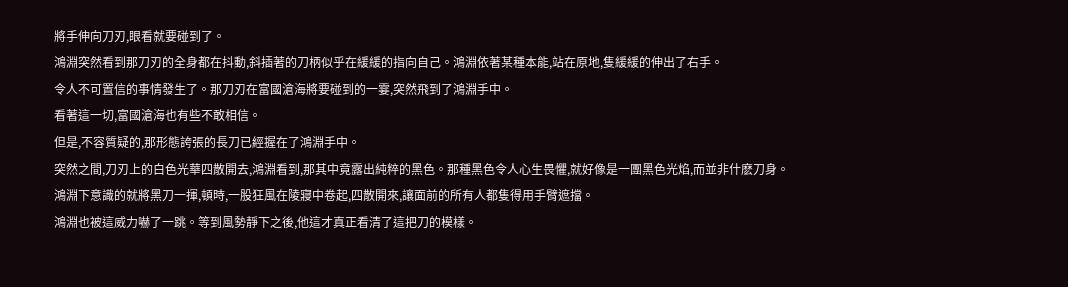將手伸向刀刃,眼看就要碰到了。
鴻淵突然看到那刀刃的全身都在抖動,斜插著的刀柄似乎在緩緩的指向自己。鴻淵依著某種本能,站在原地,隻緩緩的伸出了右手。
令人不可置信的事情發生了。那刀刃在富國滄海將要碰到的一霎,突然飛到了鴻淵手中。
看著這一切,富國滄海也有些不敢相信。
但是,不容質疑的,那形態誇張的長刀已經握在了鴻淵手中。
突然之間,刀刃上的白色光華四散開去,鴻淵看到,那其中竟露出純粹的黑色。那種黑色令人心生畏懼,就好像是一團黑色光焰,而並非什麽刀身。
鴻淵下意識的就將黑刀一揮,頓時,一股狂風在陵寢中卷起,四散開來,讓面前的所有人都隻得用手臂遮擋。
鴻淵也被這威力嚇了一跳。等到風勢靜下之後,他這才真正看清了這把刀的模樣。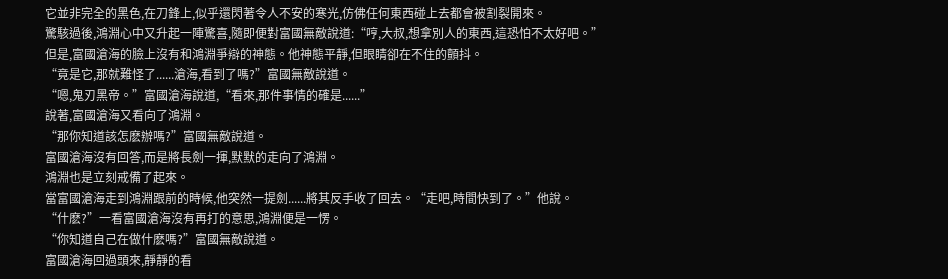它並非完全的黑色,在刀鋒上,似乎還閃著令人不安的寒光,仿佛任何東西碰上去都會被割裂開來。
驚駭過後,鴻淵心中又升起一陣驚喜,隨即便對富國無敵說道:“哼,大叔,想拿別人的東西,這恐怕不太好吧。”
但是,富國滄海的臉上沒有和鴻淵爭辯的神態。他神態平靜,但眼睛卻在不住的顫抖。
“竟是它,那就難怪了......滄海,看到了嗎?”富國無敵說道。
“嗯,鬼刃黑帝。”富國滄海說道,“看來,那件事情的確是......”
說著,富國滄海又看向了鴻淵。
“那你知道該怎麽辦嗎?”富國無敵說道。
富國滄海沒有回答,而是將長劍一揮,默默的走向了鴻淵。
鴻淵也是立刻戒備了起來。
當富國滄海走到鴻淵跟前的時候,他突然一提劍......將其反手收了回去。“走吧,時間快到了。”他說。
“什麽?”一看富國滄海沒有再打的意思,鴻淵便是一愣。
“你知道自己在做什麽嗎?”富國無敵說道。
富國滄海回過頭來,靜靜的看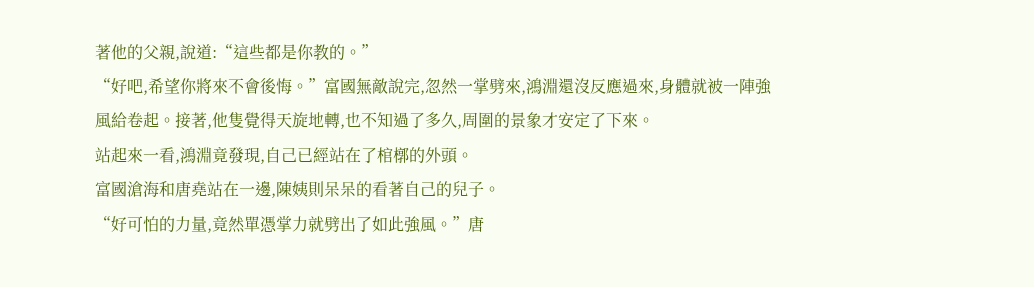著他的父親,說道:“這些都是你教的。”
“好吧,希望你將來不會後悔。”富國無敵說完,忽然一掌劈來,鴻淵還沒反應過來,身體就被一陣強風給卷起。接著,他隻覺得天旋地轉,也不知過了多久,周圍的景象才安定了下來。
站起來一看,鴻淵竟發現,自己已經站在了棺槨的外頭。
富國滄海和唐堯站在一邊,陳姨則呆呆的看著自己的兒子。
“好可怕的力量,竟然單憑掌力就劈出了如此強風。”唐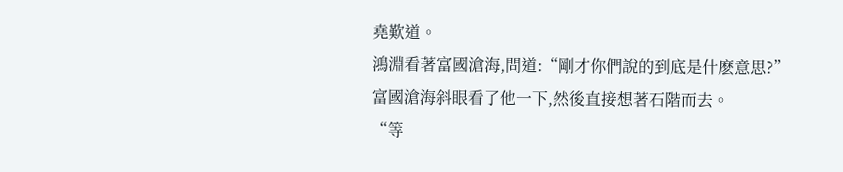堯歎道。
鴻淵看著富國滄海,問道:“剛才你們說的到底是什麽意思?”
富國滄海斜眼看了他一下,然後直接想著石階而去。
“等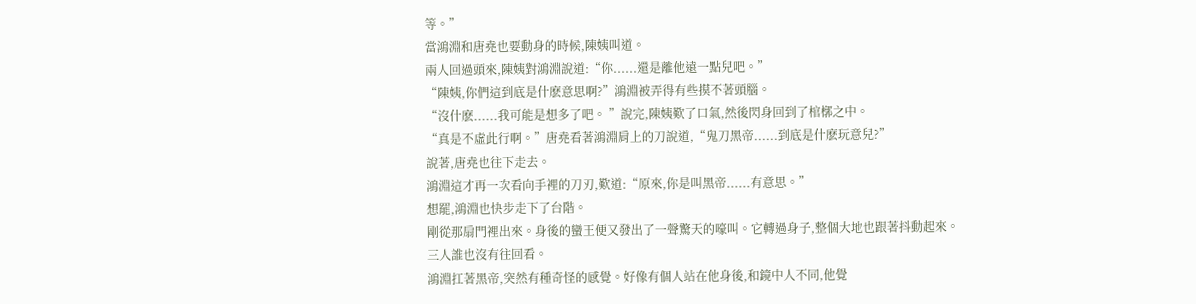等。”
當鴻淵和唐堯也要動身的時候,陳姨叫道。
兩人回過頭來,陳姨對鴻淵說道:“你......還是離他遠一點兒吧。”
“陳姨,你們這到底是什麽意思啊?”鴻淵被弄得有些摸不著頭腦。
“沒什麽......我可能是想多了吧。 ”說完,陳姨歎了口氣,然後閃身回到了棺槨之中。
“真是不虛此行啊。”唐堯看著鴻淵肩上的刀說道,“鬼刀黑帝......到底是什麽玩意兒?”
說著,唐堯也往下走去。
鴻淵這才再一次看向手裡的刀刃,歎道:“原來,你是叫黑帝......有意思。”
想罷,鴻淵也快步走下了台階。
剛從那扇門裡出來。身後的蠻王便又發出了一聲驚天的嚎叫。它轉過身子,整個大地也跟著抖動起來。
三人誰也沒有往回看。
鴻淵扛著黑帝,突然有種奇怪的感覺。好像有個人站在他身後,和鏡中人不同,他覺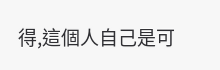得,這個人自己是可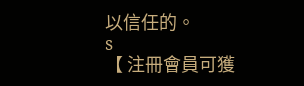以信任的。
s
【 注冊會員可獲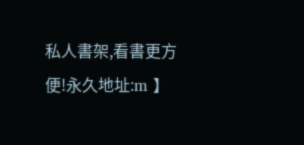私人書架,看書更方便!永久地址:m 】